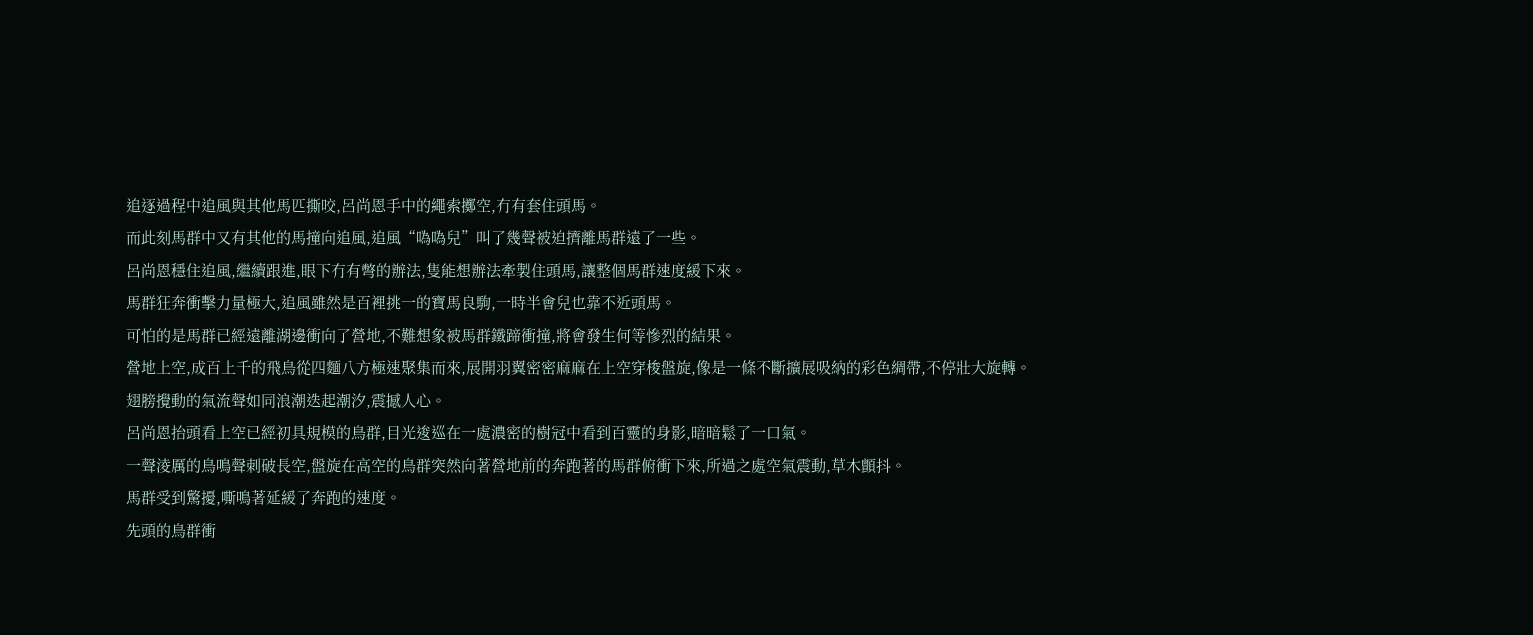追逐過程中追風與其他馬匹撕咬,呂尚恩手中的繩索擲空,冇有套住頭馬。
而此刻馬群中又有其他的馬撞向追風,追風“噅噅兒”叫了幾聲被迫擠離馬群遠了一些。
呂尚恩穩住追風,繼續跟進,眼下冇有彆的辦法,隻能想辦法牽製住頭馬,讓整個馬群速度緩下來。
馬群狂奔衝擊力量極大,追風雖然是百裡挑一的寶馬良駒,一時半會兒也靠不近頭馬。
可怕的是馬群已經遠離湖邊衝向了營地,不難想象被馬群鐵蹄衝撞,將會發生何等慘烈的結果。
營地上空,成百上千的飛鳥從四麵八方極速聚集而來,展開羽翼密密麻麻在上空穿梭盤旋,像是一條不斷擴展吸納的彩色綢帶,不停壯大旋轉。
翅膀攪動的氣流聲如同浪潮迭起潮汐,震撼人心。
呂尚恩抬頭看上空已經初具規模的鳥群,目光逡巡在一處濃密的樹冠中看到百靈的身影,暗暗鬆了一口氣。
一聲淩厲的鳥鳴聲刺破長空,盤旋在高空的鳥群突然向著營地前的奔跑著的馬群俯衝下來,所過之處空氣震動,草木顫抖。
馬群受到驚擾,嘶鳴著延緩了奔跑的速度。
先頭的鳥群衝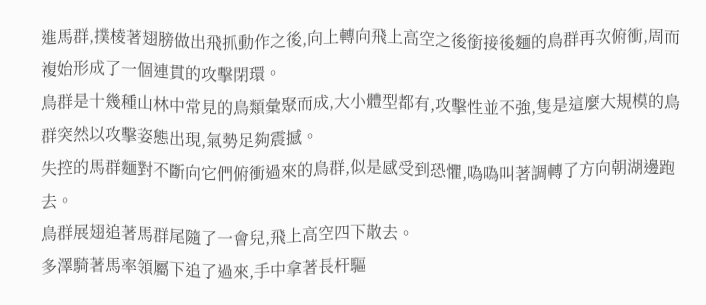進馬群,撲棱著翅膀做出飛抓動作之後,向上轉向飛上高空之後銜接後麵的鳥群再次俯衝,周而複始形成了一個連貫的攻擊閉環。
鳥群是十幾種山林中常見的鳥類彙聚而成,大小體型都有,攻擊性並不強,隻是這麼大規模的鳥群突然以攻擊姿態出現,氣勢足夠震撼。
失控的馬群麵對不斷向它們俯衝過來的鳥群,似是感受到恐懼,噅噅叫著調轉了方向朝湖邊跑去。
鳥群展翅追著馬群尾隨了一會兒,飛上高空四下散去。
多澤騎著馬率領屬下追了過來,手中拿著長杆驅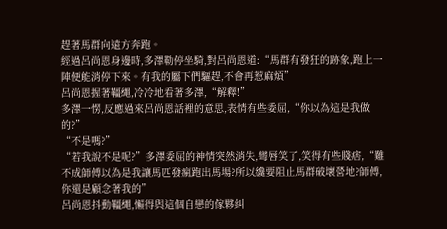趕著馬群向遠方奔跑。
經過呂尚恩身邊時,多澤勒停坐騎,對呂尚恩道:“馬群有發狂的跡象,跑上一陣便能消停下來。有我的屬下們驅趕,不會再惹麻煩”
呂尚恩握著韁繩,冷冷地看著多澤,“解釋!”
多澤一愣,反應過來呂尚恩話裡的意思,表情有些委屈,“你以為這是我做的?”
“不是嗎?”
“若我說不是呢?”多澤委屈的神情突然消失,彎唇笑了,笑得有些賤痞,“難不成師傅以為是我讓馬匹發瘋跑出馬場?所以纔要阻止馬群破壞營地?師傅,你還是顧念著我的”
呂尚恩抖動韁繩,懶得與這個自戀的傢夥糾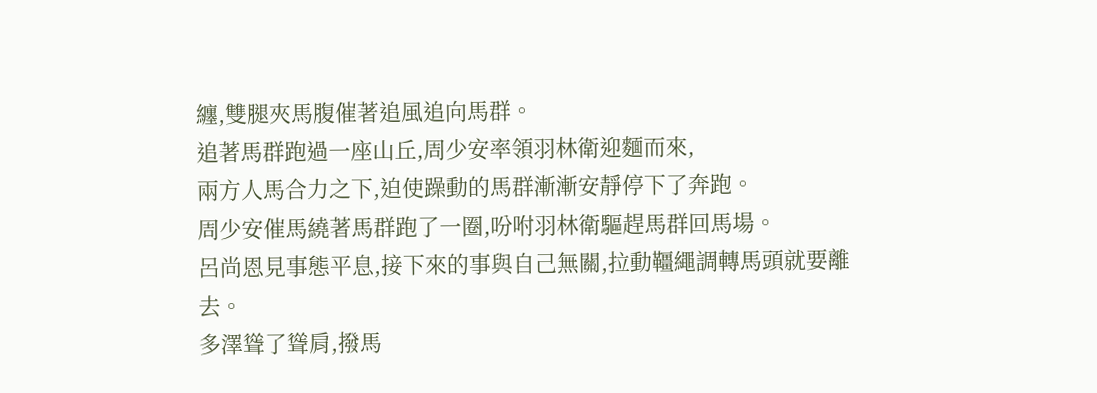纏,雙腿夾馬腹催著追風追向馬群。
追著馬群跑過一座山丘,周少安率領羽林衛迎麵而來,
兩方人馬合力之下,迫使躁動的馬群漸漸安靜停下了奔跑。
周少安催馬繞著馬群跑了一圈,吩咐羽林衛驅趕馬群回馬場。
呂尚恩見事態平息,接下來的事與自己無關,拉動韁繩調轉馬頭就要離去。
多澤聳了聳肩,撥馬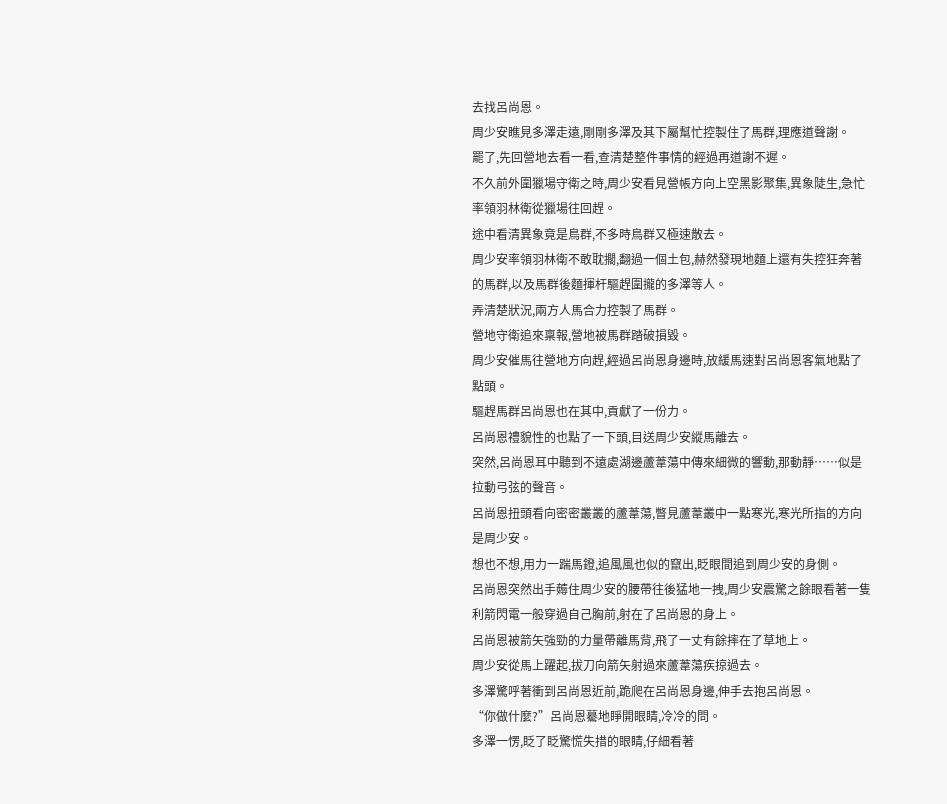去找呂尚恩。
周少安瞧見多澤走遠,剛剛多澤及其下屬幫忙控製住了馬群,理應道聲謝。
罷了,先回營地去看一看,查清楚整件事情的經過再道謝不遲。
不久前外圍獵場守衛之時,周少安看見營帳方向上空黑影聚集,異象陡生,急忙率領羽林衛從獵場往回趕。
途中看清異象竟是鳥群,不多時鳥群又極速散去。
周少安率領羽林衛不敢耽擱,翻過一個土包,赫然發現地麵上還有失控狂奔著的馬群,以及馬群後麵揮杆驅趕圍攏的多澤等人。
弄清楚狀況,兩方人馬合力控製了馬群。
營地守衛追來稟報,營地被馬群踏破損毀。
周少安催馬往營地方向趕,經過呂尚恩身邊時,放緩馬速對呂尚恩客氣地點了點頭。
驅趕馬群呂尚恩也在其中,貢獻了一份力。
呂尚恩禮貌性的也點了一下頭,目送周少安縱馬離去。
突然,呂尚恩耳中聽到不遠處湖邊蘆葦蕩中傳來細微的響動,那動靜……似是拉動弓弦的聲音。
呂尚恩扭頭看向密密叢叢的蘆葦蕩,瞥見蘆葦叢中一點寒光,寒光所指的方向是周少安。
想也不想,用力一踹馬鐙,追風風也似的竄出,眨眼間追到周少安的身側。
呂尚恩突然出手薅住周少安的腰帶往後猛地一拽,周少安震驚之餘眼看著一隻利箭閃電一般穿過自己胸前,射在了呂尚恩的身上。
呂尚恩被箭矢強勁的力量帶離馬背,飛了一丈有餘摔在了草地上。
周少安從馬上躍起,拔刀向箭矢射過來蘆葦蕩疾掠過去。
多澤驚呼著衝到呂尚恩近前,跪爬在呂尚恩身邊,伸手去抱呂尚恩。
“你做什麼?”呂尚恩驀地睜開眼睛,冷冷的問。
多澤一愣,眨了眨驚慌失措的眼睛,仔細看著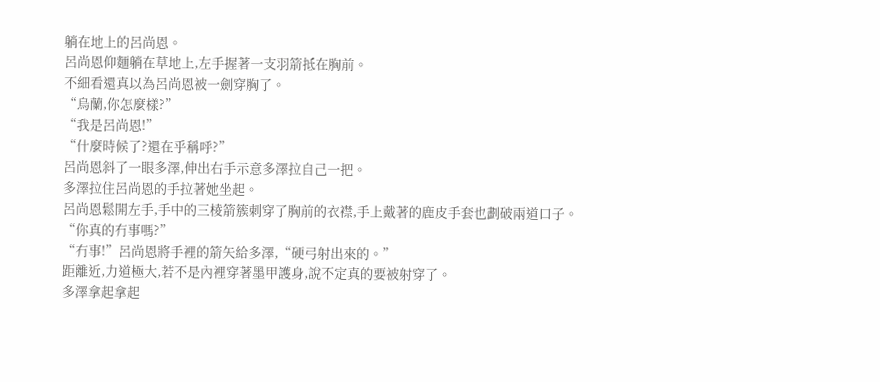躺在地上的呂尚恩。
呂尚恩仰麵躺在草地上,左手握著一支羽箭抵在胸前。
不細看還真以為呂尚恩被一劍穿胸了。
“烏蘭,你怎麼樣?”
“我是呂尚恩!”
“什麼時候了?還在乎稱呼?”
呂尚恩斜了一眼多澤,伸出右手示意多澤拉自己一把。
多澤拉住呂尚恩的手拉著她坐起。
呂尚恩鬆開左手,手中的三棱箭簇刺穿了胸前的衣襟,手上戴著的鹿皮手套也劃破兩道口子。
“你真的冇事嗎?”
“冇事!”呂尚恩將手裡的箭矢給多澤,“硬弓射出來的。”
距離近,力道極大,若不是內裡穿著墨甲護身,說不定真的要被射穿了。
多澤拿起拿起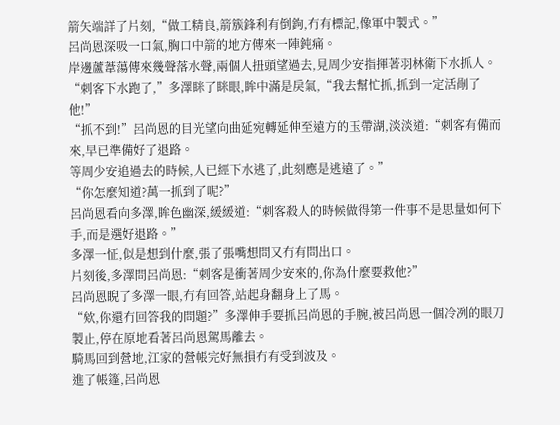箭矢端詳了片刻,“做工精良,箭簇鋒利有倒鉤,冇有標記,像軍中製式。”
呂尚恩深吸一口氣,胸口中箭的地方傳來一陣鈍痛。
岸邊蘆葦蕩傳來幾聲落水聲,兩個人扭頭望過去,見周少安指揮著羽林衛下水抓人。
“刺客下水跑了,”多澤眯了眯眼,眸中滿是戾氣,“我去幫忙抓,抓到一定活剮了他!”
“抓不到!”呂尚恩的目光望向曲延宛轉延伸至遠方的玉帶湖,淡淡道:“刺客有備而來,早已準備好了退路。
等周少安追過去的時候,人已經下水逃了,此刻應是逃遠了。”
“你怎麼知道?萬一抓到了呢?”
呂尚恩看向多澤,眸色幽深,緩緩道:“刺客殺人的時候做得第一件事不是思量如何下手,而是選好退路。”
多澤一怔,似是想到什麼,張了張嘴想問又冇有問出口。
片刻後,多澤問呂尚恩:“刺客是衝著周少安來的,你為什麼要救他?”
呂尚恩睨了多澤一眼,冇有回答,站起身翻身上了馬。
“欸,你還冇回答我的問題?”多澤伸手要抓呂尚恩的手腕,被呂尚恩一個冷冽的眼刀製止,停在原地看著呂尚恩駕馬離去。
騎馬回到營地,江家的營帳完好無損冇有受到波及。
進了帳篷,呂尚恩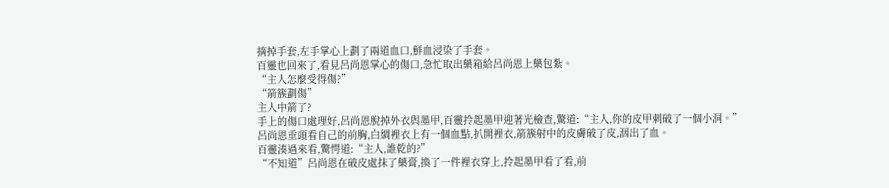摘掉手套,左手掌心上劃了兩道血口,鮮血浸染了手套。
百靈也回來了,看見呂尚恩掌心的傷口,急忙取出藥箱給呂尚恩上藥包紮。
“主人怎麼受得傷?”
“箭簇劃傷”
主人中箭了?
手上的傷口處理好,呂尚恩脫掉外衣與墨甲,百靈拎起墨甲迎著光檢查,驚道:“主人,你的皮甲刺破了一個小洞。”
呂尚恩垂頭看自己的前胸,白綢裡衣上有一個血點,扒開裡衣,箭簇射中的皮膚破了皮,洇出了血。
百靈湊過來看,驚愕道:“主人,誰乾的?”
“不知道”呂尚恩在破皮處抹了藥膏,換了一件裡衣穿上,拎起墨甲看了看,前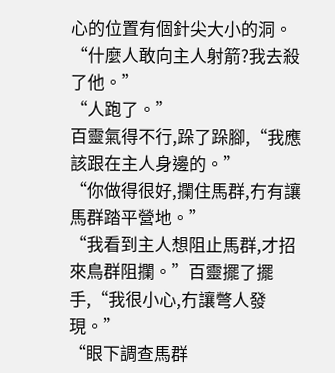心的位置有個針尖大小的洞。
“什麼人敢向主人射箭?我去殺了他。”
“人跑了。”
百靈氣得不行,跺了跺腳,“我應該跟在主人身邊的。”
“你做得很好,攔住馬群,冇有讓馬群踏平營地。”
“我看到主人想阻止馬群,才招來鳥群阻攔。”百靈擺了擺手,“我很小心,冇讓彆人發現。”
“眼下調查馬群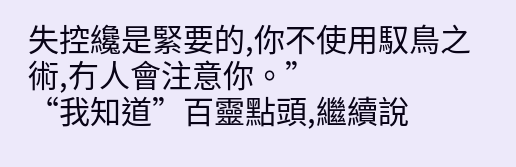失控纔是緊要的,你不使用馭鳥之術,冇人會注意你。”
“我知道”百靈點頭,繼續說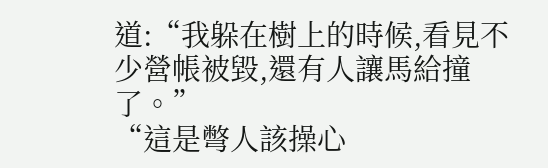道:“我躲在樹上的時候,看見不少營帳被毀,還有人讓馬給撞了。”
“這是彆人該操心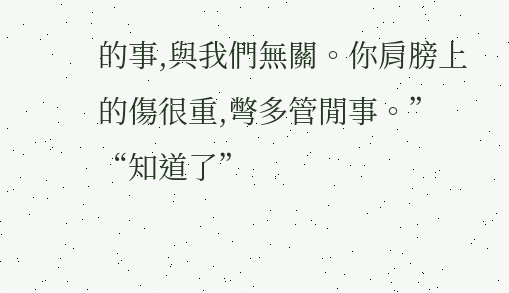的事,與我們無關。你肩膀上的傷很重,彆多管閒事。”
“知道了”